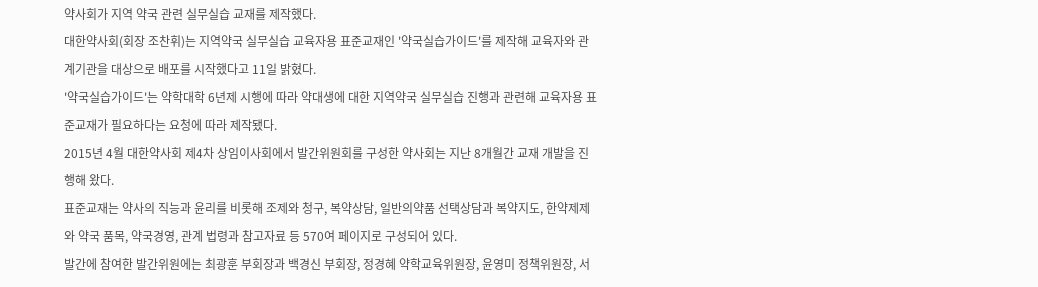약사회가 지역 약국 관련 실무실습 교재를 제작했다.
대한약사회(회장 조찬휘)는 지역약국 실무실습 교육자용 표준교재인 '약국실습가이드'를 제작해 교육자와 관계기관을 대상으로 배포를 시작했다고 11일 밝혔다.
'약국실습가이드'는 약학대학 6년제 시행에 따라 약대생에 대한 지역약국 실무실습 진행과 관련해 교육자용 표준교재가 필요하다는 요청에 따라 제작됐다.
2015년 4월 대한약사회 제4차 상임이사회에서 발간위원회를 구성한 약사회는 지난 8개월간 교재 개발을 진행해 왔다.
표준교재는 약사의 직능과 윤리를 비롯해 조제와 청구, 복약상담, 일반의약품 선택상담과 복약지도, 한약제제와 약국 품목, 약국경영, 관계 법령과 참고자료 등 570여 페이지로 구성되어 있다.
발간에 참여한 발간위원에는 최광훈 부회장과 백경신 부회장, 정경혜 약학교육위원장, 윤영미 정책위원장, 서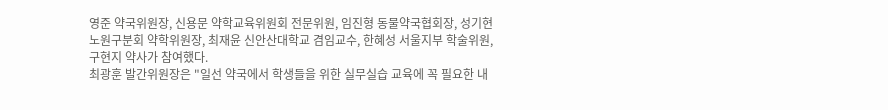영준 약국위원장, 신용문 약학교육위원회 전문위원, 임진형 동물약국협회장, 성기현 노원구분회 약학위원장, 최재윤 신안산대학교 겸임교수, 한혜성 서울지부 학술위원, 구현지 약사가 참여했다.
최광훈 발간위원장은 "일선 약국에서 학생들을 위한 실무실습 교육에 꼭 필요한 내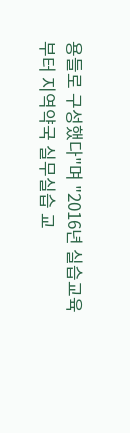용들로 구성했다"며 "2016년 실습교육부터 지역약국 실무실습 교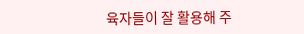육자들이 잘 활용해 주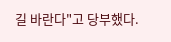길 바란다"고 당부했다.